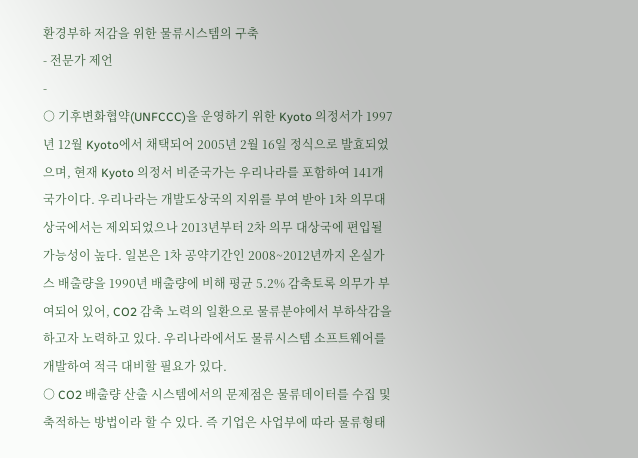환경부하 저감을 위한 물류시스템의 구축
- 전문가 제언
-
○ 기후변화협약(UNFCCC)을 운영하기 위한 Kyoto 의정서가 1997년 12월 Kyoto에서 채택되어 2005년 2월 16일 정식으로 발효되었으며, 현재 Kyoto 의정서 비준국가는 우리나라를 포함하여 141개 국가이다. 우리나라는 개발도상국의 지위를 부여 받아 1차 의무대상국에서는 제외되었으나 2013년부터 2차 의무 대상국에 편입될 가능성이 높다. 일본은 1차 공약기간인 2008~2012년까지 온실가스 배출량을 1990년 배출량에 비해 평균 5.2% 감축토록 의무가 부여되어 있어, CO2 감축 노력의 일환으로 물류분야에서 부하삭감을 하고자 노력하고 있다. 우리나라에서도 물류시스템 소프트웨어를 개발하여 적극 대비할 필요가 있다.
○ CO2 배출량 산출 시스템에서의 문제점은 물류데이터를 수집 및 축적하는 방법이라 할 수 있다. 즉 기업은 사업부에 따라 물류형태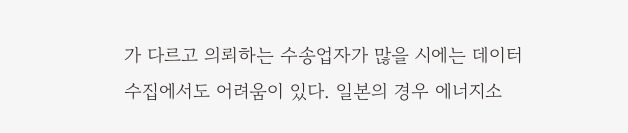가 다르고 의뢰하는 수송업자가 많을 시에는 데이터수집에서도 어려움이 있다. 일본의 경우 에너지소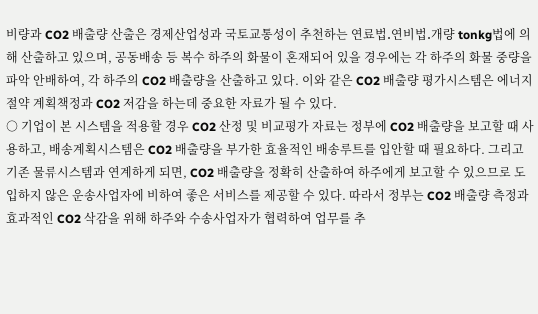비량과 CO2 배출량 산출은 경제산업성과 국토교통성이 추천하는 연료법․연비법․개량 tonkg법에 의해 산출하고 있으며, 공동배송 등 복수 하주의 화물이 혼재되어 있을 경우에는 각 하주의 화물 중량을 파악 안배하여, 각 하주의 CO2 배출량을 산출하고 있다. 이와 같은 CO2 배출량 평가시스템은 에너지절약 계획책정과 CO2 저감을 하는데 중요한 자료가 될 수 있다.
○ 기업이 본 시스템을 적용할 경우 CO2 산정 및 비교평가 자료는 정부에 CO2 배출량을 보고할 때 사용하고, 배송계획시스템은 CO2 배출량을 부가한 효율적인 배송루트를 입안할 때 필요하다. 그리고 기존 물류시스템과 연계하게 되면, CO2 배출량을 정확히 산출하여 하주에게 보고할 수 있으므로 도입하지 않은 운송사업자에 비하여 좋은 서비스를 제공할 수 있다. 따라서 정부는 CO2 배출량 측정과 효과적인 CO2 삭감을 위해 하주와 수송사업자가 협력하여 업무를 추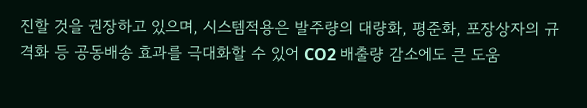진할 것을 권장하고 있으며, 시스템적용은 발주량의 대량화, 평준화, 포장상자의 규격화 등 공동배송 효과를 극대화할 수 있어 CO2 배출량 감소에도 큰 도움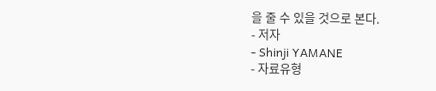을 줄 수 있을 것으로 본다.
- 저자
- Shinji YAMANE
- 자료유형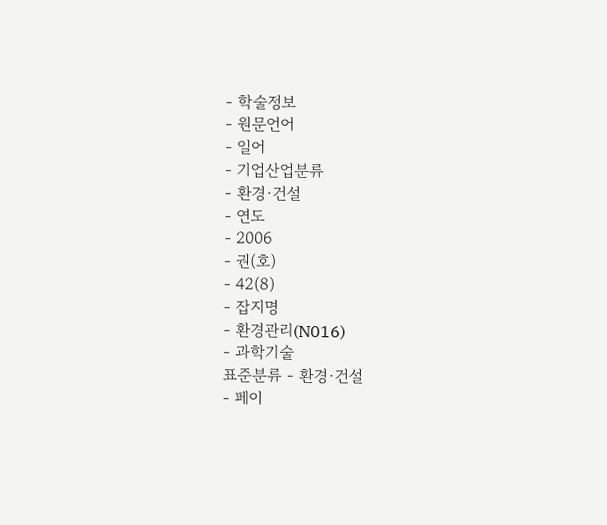- 학술정보
- 원문언어
- 일어
- 기업산업분류
- 환경·건설
- 연도
- 2006
- 권(호)
- 42(8)
- 잡지명
- 환경관리(N016)
- 과학기술
표준분류 - 환경·건설
- 페이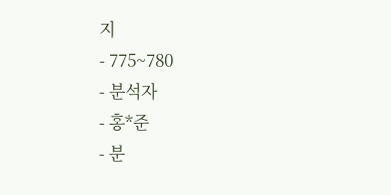지
- 775~780
- 분석자
- 홍*준
- 분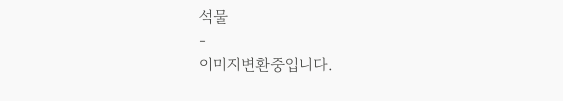석물
-
이미지변환중입니다.